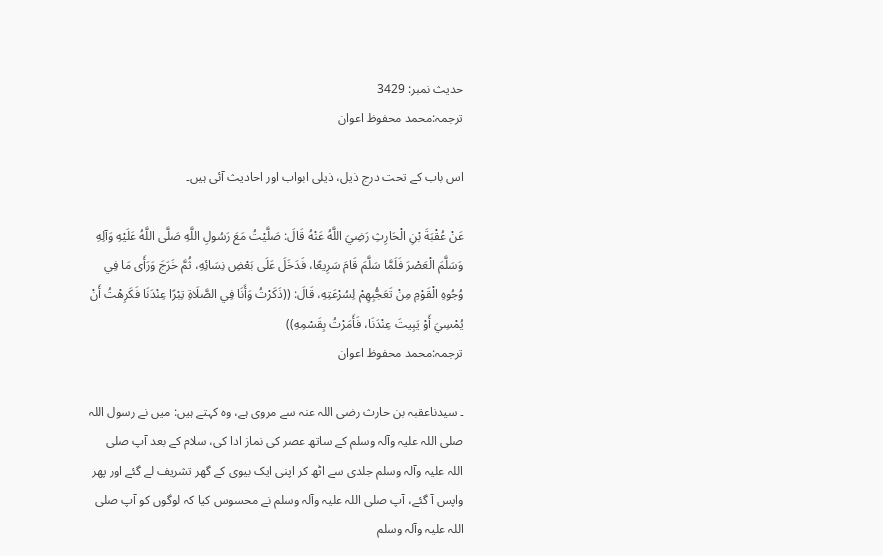حدیث نمبر: 3429
ترجمہ:محمد محفوظ اعوان

اس باب کے تحت درج ذیل، ذیلی ابواب اور احادیث آئی ہیں۔

عَنْ عُقْبَةَ بْنِ الْحَارِثِ رَضِيَ اللَّهُ عَنْهُ قَالَ: صَلَّيْتُ مَعَ رَسُولِ اللَّهِ صَلَّى اللَّهُ عَلَيْهِ وَآلِهِ وَسَلَّمَ الْعَصْرَ فَلَمَّا سَلَّمَ قَامَ سَرِيعًا، فَدَخَلَ عَلَى بَعْضِ نِسَائِهِ، ثُمَّ خَرَجَ وَرَأَى مَا فِي وُجُوهِ الْقَوْمِ مِنْ تَعَجُّبِهِمْ لِسُرْعَتِهِ، قَالَ: ((ذَكَرْتُ وَأَنَا فِي الصَّلَاةِ تِبْرًا عِنْدَنَا فَكَرِهْتُ أَنْ يُمْسِيَ أَوْ يَبِيتَ عِنْدَنَا، فَأَمَرْتُ بِقَسْمِهِ))
ترجمہ:محمد محفوظ اعوان

۔ سیدناعقبہ بن حارث رضی اللہ عنہ سے مروی ہے، وہ کہتے ہیں: میں نے رسول اللہ صلی اللہ علیہ وآلہ وسلم کے ساتھ عصر کی نماز ادا کی، سلام کے بعد آپ صلی اللہ علیہ وآلہ وسلم جلدی سے اٹھ کر اپنی ایک بیوی کے گھر تشریف لے گئے اور پھر واپس آ گئے، آپ صلی اللہ علیہ وآلہ وسلم نے محسوس کیا کہ لوگوں کو آپ صلی اللہ علیہ وآلہ وسلم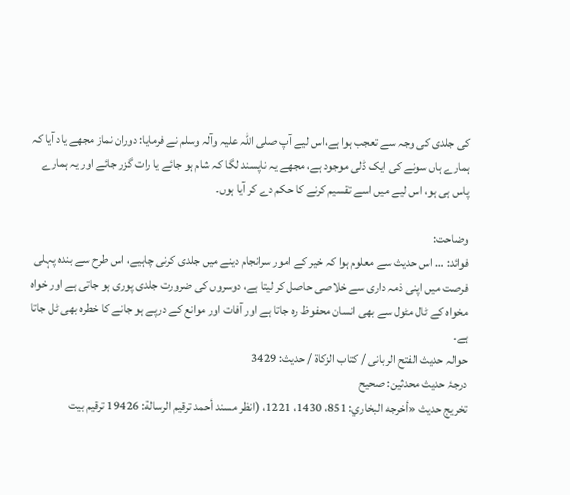کی جلدی کی وجہ سے تعجب ہوا ہے،اس لیے آپ صلی اللہ علیہ وآلہ وسلم نے فرمایا: دوران نماز مجھے یاد آیا کہ ہمارے ہاں سونے کی ایک ڈلی موجود ہے، مجھے یہ ناپسند لگا کہ شام ہو جائے یا رات گزر جائے اور یہ ہمارے پاس ہی ہو، اس لیے میں اسے تقسیم کرنے کا حکم دے کر آیا ہوں۔

وضاحت:
فوائد: … اس حدیث سے معلوم ہوا کہ خیر کے امور سرانجام دینے میں جلدی کرنی چاہیے، اس طرح سے بندہ پہلی فرصت میں اپنی ذمہ داری سے خلاصی حاصل کر لیتا ہے، دوسروں کی ضرورت جلدی پوری ہو جاتی ہے اور خواہ مخواہ کے ٹال مٹول سے بھی انسان محفوظ رہ جاتا ہے اور آفات اور موانع کے درپے ہو جانے کا خطرہ بھی ٹل جاتا ہے۔
حوالہ حدیث الفتح الربانی / كتاب الزكاة / حدیث: 3429
درجۂ حدیث محدثین: صحیح
تخریج حدیث «أخرجه البخاري: 851، 1430، 1221، (انظر مسند أحمد ترقيم الرسالة: 19426 ترقیم بيت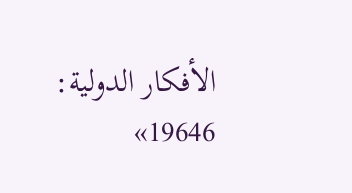الأفكار الدولية: 19646»